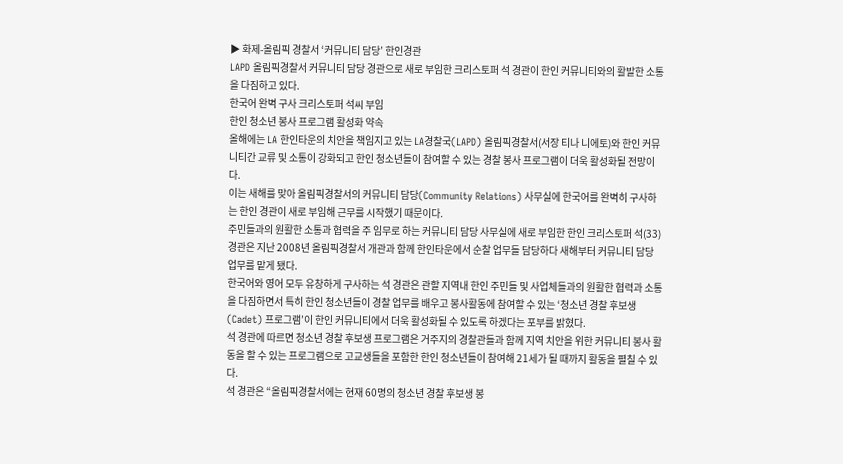▶ 화제-올림픽 경찰서 ‘커뮤니티 담당’ 한인경관
LAPD 올림픽경찰서 커뮤니티 담당 경관으로 새로 부임한 크리스토퍼 석 경관이 한인 커뮤니티와의 활발한 소통을 다짐하고 있다.
한국어 완벽 구사 크리스토퍼 석씨 부임
한인 청소년 봉사 프로그램 활성화 약속
올해에는 LA 한인타운의 치안을 책임지고 있는 LA경찰국(LAPD) 올림픽경찰서(서장 티나 니에토)와 한인 커뮤니티간 교류 및 소통이 강화되고 한인 청소년들이 참여할 수 있는 경찰 봉사 프로그램이 더욱 활성화될 전망이다.
이는 새해를 맞아 올림픽경찰서의 커뮤니티 담당(Community Relations) 사무실에 한국어를 완벽히 구사하는 한인 경관이 새로 부임해 근무를 시작했기 때문이다.
주민들과의 원활한 소통과 협력을 주 임무로 하는 커뮤니티 담당 사무실에 새로 부임한 한인 크리스토퍼 석(33) 경관은 지난 2008년 올림픽경찰서 개관과 함께 한인타운에서 순찰 업무들 담당하다 새해부터 커뮤니티 담당 업무를 맡게 됐다.
한국어와 영어 모두 유창하게 구사하는 석 경관은 관할 지역내 한인 주민들 및 사업체들과의 원활한 협력과 소통을 다짐하면서 특히 한인 청소년들이 경찰 업무를 배우고 봉사활동에 참여할 수 있는 ‘청소년 경찰 후보생(Cadet) 프로그램’이 한인 커뮤니티에서 더욱 활성화될 수 있도록 하겠다는 포부를 밝혔다.
석 경관에 따르면 청소년 경찰 후보생 프로그램은 거주지의 경찰관들과 함께 지역 치안을 위한 커뮤니티 봉사 활동을 할 수 있는 프로그램으로 고교생들을 포함한 한인 청소년들이 참여해 21세가 될 때까지 활동을 펼칠 수 있다.
석 경관은 “올림픽경찰서에는 현재 60명의 청소년 경찰 후보생 봉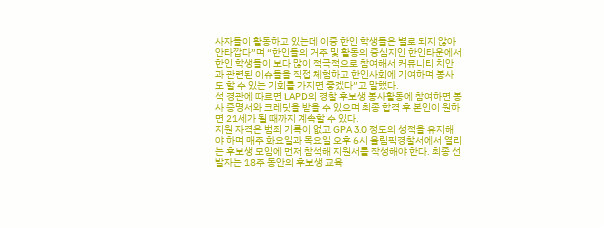사자들이 활동하고 있는데 이중 한인 학생들은 별로 되지 않아 안타깝다”며 “한인들의 거주 및 활동의 중심지인 한인타운에서 한인 학생들이 보다 많이 적극적으로 참여해서 커뮤니티 치안과 관련된 이슈들을 직접 체험하고 한인사회에 기여하며 봉사도 할 수 있는 기회를 가지면 좋겠다”고 말했다.
석 경관에 따르면 LAPD의 경찰 후보생 봉사활동에 참여하면 봉사 증명서와 크레딧을 받을 수 있으며 최종 합격 후 본인이 원하면 21세가 될 때까지 계속할 수 있다.
지원 자격은 범죄 기록이 없고 GPA 3.0 정도의 성적을 유지해야 하며 매주 화요일과 목요일 오후 6시 올림픽경찰서에서 열리는 후보생 모임에 먼저 참석해 지원서를 작성해야 한다. 최종 선발자는 18주 동안의 후보생 교육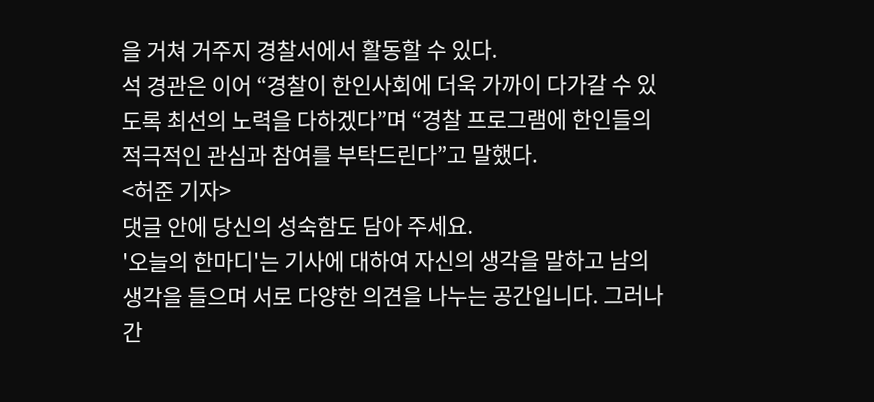을 거쳐 거주지 경찰서에서 활동할 수 있다.
석 경관은 이어 “경찰이 한인사회에 더욱 가까이 다가갈 수 있도록 최선의 노력을 다하겠다”며 “경찰 프로그램에 한인들의 적극적인 관심과 참여를 부탁드린다”고 말했다.
<허준 기자>
댓글 안에 당신의 성숙함도 담아 주세요.
'오늘의 한마디'는 기사에 대하여 자신의 생각을 말하고 남의 생각을 들으며 서로 다양한 의견을 나누는 공간입니다. 그러나 간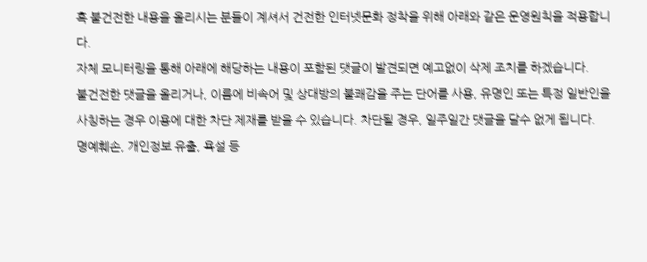혹 불건전한 내용을 올리시는 분들이 계셔서 건전한 인터넷문화 정착을 위해 아래와 같은 운영원칙을 적용합니다.
자체 모니터링을 통해 아래에 해당하는 내용이 포함된 댓글이 발견되면 예고없이 삭제 조치를 하겠습니다.
불건전한 댓글을 올리거나, 이름에 비속어 및 상대방의 불쾌감을 주는 단어를 사용, 유명인 또는 특정 일반인을 사칭하는 경우 이용에 대한 차단 제재를 받을 수 있습니다. 차단될 경우, 일주일간 댓글을 달수 없게 됩니다.
명예훼손, 개인정보 유출, 욕설 등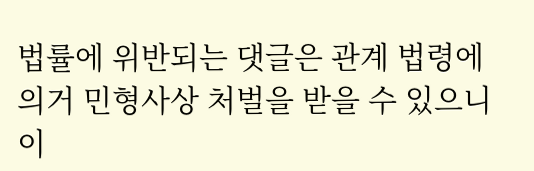법률에 위반되는 댓글은 관계 법령에 의거 민형사상 처벌을 받을 수 있으니 이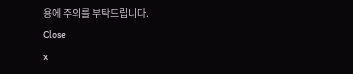용에 주의를 부탁드립니다.
Close
x